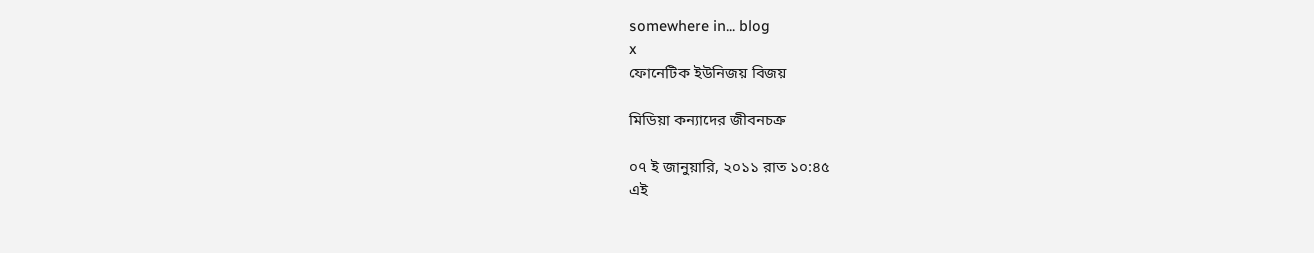somewhere in... blog
x
ফোনেটিক ইউনিজয় বিজয়

মিডিয়া কন্যাদের জীবনচক্র

০৭ ই জানুয়ারি, ২০১১ রাত ১০:৪৫
এই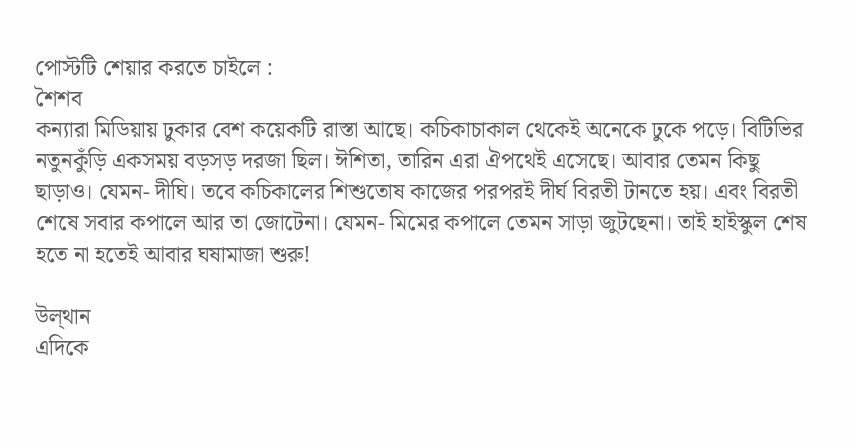পোস্টটি শেয়ার করতে চাইলে :
শৈশব
কন্যারা মিডিয়ায় ঢুকার বেশ কয়েকটি রাস্তা আছে। কচিকাচাকাল থেকেই অনেকে ঢুকে পড়ে। বিটিভির নতুনকুঁড়ি একসময় বড়সড় দরজা ছিল। ঈশিতা, তারিন এরা ঐপথেই এসেছে। আবার তেমন কিছু ছাড়াও। যেমন- দীঘি। তবে কচিকালের শিশুতোষ কাজের পরপরই দীর্ঘ বিরতী টানতে হয়। এবং বিরতী শেষে সবার কপালে আর তা জোটেনা। যেমন- মিমের কপালে তেমন সাড়া জুটছেনা। তাই হাইস্কুল শেষ হতে না হতেই আবার ঘষামাজা শুরু!

উল্থান
এদিকে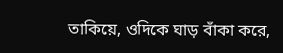তাকিয়ে, ওদিকে ঘাড় বাঁকা করে,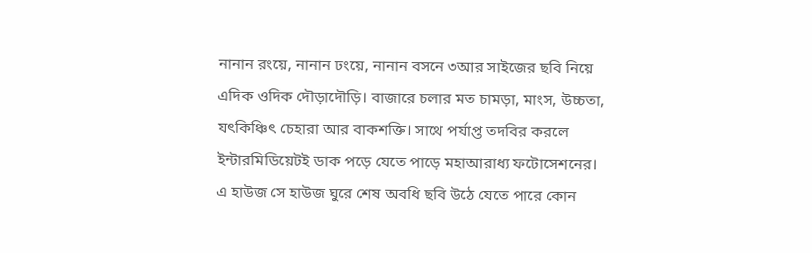নানান রংয়ে, নানান ঢংয়ে, নানান বসনে ৩আর সাইজের ছবি নিয়ে এদিক ওদিক দৌড়াদৌড়ি। বাজারে চলার মত চামড়া, মাংস, উচ্চতা, যৎকিঞ্চিৎ চেহারা আর বাকশক্তি। সাথে পর্যাপ্ত তদবির করলে ইন্টারমিডিয়েটই ডাক পড়ে যেতে পাড়ে মহাআরাধ্য ফটোসেশনের। এ হাউজ সে হাউজ ঘুরে শেষ অবধি ছবি উঠে যেতে পারে কোন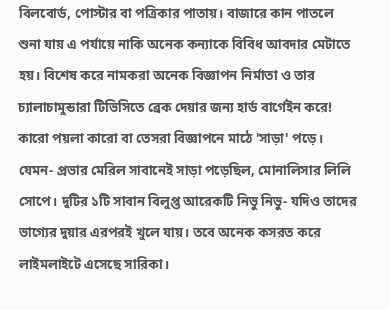বিলবোর্ড, পোস্টার বা পত্রিকার পাতায়। বাজারে কান পাতলে শুনা যায় এ পর্যায়ে নাকি অনেক কন্যাকে বিবিধ আবদার মেটাতে হয়। বিশেষ করে নামকরা অনেক বিজ্ঞাপন নির্মাতা ও তার চ্যালাচামুন্ডারা টিভিসিতে ব্রেক দেয়ার জন্য হার্ড বার্গেইন করে! কারো পয়লা কারো বা তেসরা বিজ্ঞাপনে মাঠে 'সাড়া' পড়ে। যেমন- প্রভার মেরিল সাবানেই সাড়া পড়েছিল, মোনালিসার লিলি সোপে। দুটির ১টি সাবান বিলুপ্ত আরেকটি নিভু নিভু- যদিও তাদের ভাগ্যের দুয়ার এরপরই খুলে যায়। তবে অনেক কসরত করে লাইমলাইটে এসেছে সারিকা।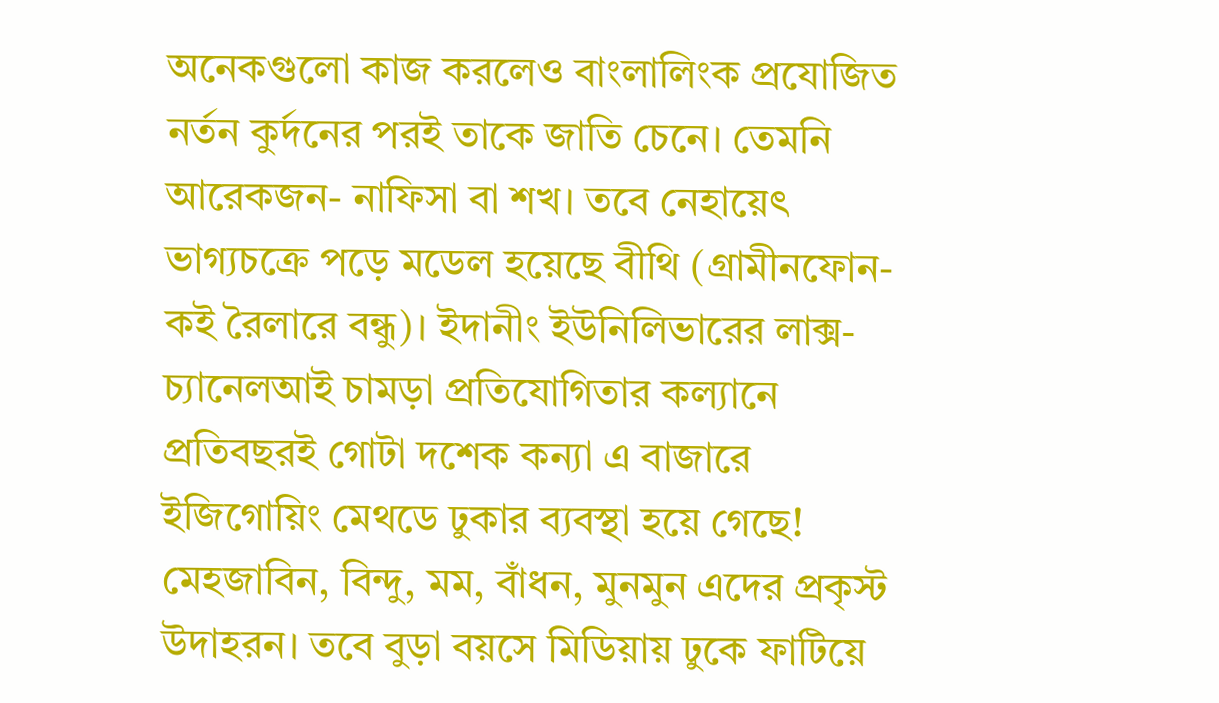অনেকগুলো কাজ করলেও বাংলালিংক প্রযোজিত নর্তন কুর্দনের পরই তাকে জাতি চেনে। তেমনি আরেকজন- নাফিসা বা শখ। তবে নেহায়েৎ ভাগ্যচক্রে পড়ে মডেল হয়েছে বীথি (গ্রামীনফোন- কই রৈলারে বন্ধু)। ইদানীং ইউনিলিভারের লাক্স-চ্যানেলআই চামড়া প্রতিযোগিতার কল্যানে প্রতিবছরই গোটা দশেক কন্যা এ বাজারে ইজিগোয়িং মেথডে ঢুকার ব্যবস্থা হয়ে গেছে! মেহজাবিন, বিন্দু, মম, বাঁধন, মুনমুন এদের প্রকৃস্ট উদাহরন। তবে বুড়া বয়সে মিডিয়ায় ঢুকে ফাটিয়ে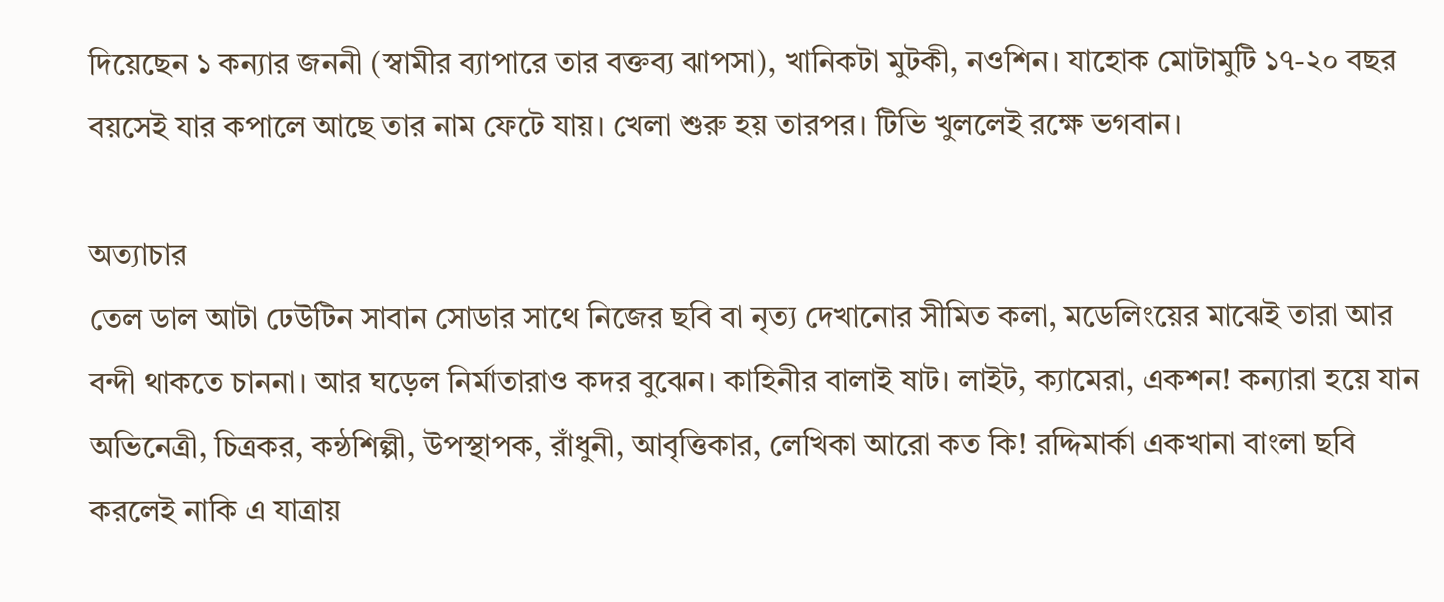দিয়েছেন ১ কন্যার জননী (স্বামীর ব্যাপারে তার বক্তব্য ঝাপসা), খানিকটা মুটকী, নওশিন। যাহোক মোটামুটি ১৭-২০ বছর বয়সেই যার কপালে আছে তার নাম ফেটে যায়। খেলা শুরু হয় তারপর। টিভি খুললেই রক্ষে ভগবান।

অত্যাচার
তেল ডাল আটা ঢেউটিন সাবান সোডার সাথে নিজের ছবি বা নৃত্য দেখানোর সীমিত কলা, মডেলিংয়ের মাঝেই তারা আর বন্দী থাকতে চাননা। আর ঘড়েল নির্মাতারাও কদর বুঝেন। কাহিনীর বালাই ষাট। লাইট, ক্যামেরা, একশন! কন্যারা হয়ে যান অভিনেত্রী, চিত্রকর, কন্ঠশিল্পী, উপস্থাপক, রাঁধুনী, আবৃত্তিকার, লেখিকা আরো কত কি! রদ্দিমার্কা একখানা বাংলা ছবি করলেই নাকি এ যাত্রায়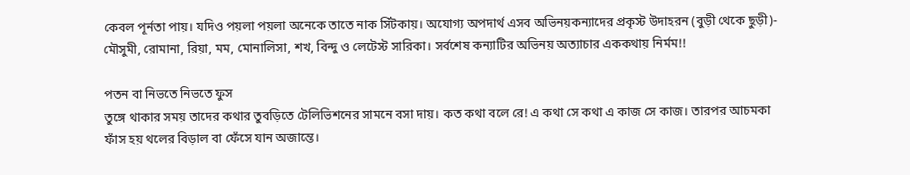কেবল পূর্নতা পায়। যদিও পয়লা পয়লা অনেকে তাতে নাক সিঁটকায়। অযোগ্য অপদার্থ এসব অভিনয়কন্যাদের প্রকৃস্ট উদাহরন (বুড়ী থেকে ছুড়ী)- মৌসুমী, রোমানা, রিয়া, মম, মোনালিসা, শখ, বিন্দু ও লেটেস্ট সারিকা। সর্বশেষ কন্যাটির অভিনয় অত্যাচার এককথায় নির্মম!!

পতন বা নিভতে নিভতে ফুস
তুঙ্গে থাকার সময় তাদের কথার তুবড়িতে টেলিভিশনের সামনে বসা দায়। কত কথা বলে রে! এ কথা সে কথা এ কাজ সে কাজ। তারপর আচমকা ফাঁস হয় থলের বিড়াল বা ফেঁসে যান অজান্তে।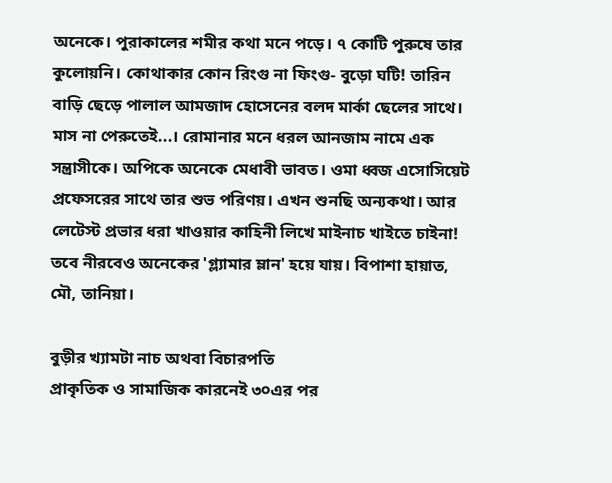অনেকে। পুরাকালের শমীর কথা মনে পড়ে। ৭ কোটি পুরুষে তার কুলোয়নি। কোথাকার কোন রিংগু না ফিংগু- বুড়ো ঘটি! তারিন বাড়ি ছেড়ে পালাল আমজাদ হোসেনের বলদ মার্কা ছেলের সাথে। মাস না পেরুতেই...। রোমানার মনে ধরল আনজাম নামে এক সন্ত্রাসীকে। অপিকে অনেকে মেধাবী ভাবত। ওমা ধ্বজ এসোসিয়েট প্রফেসরের সাথে তার শুভ পরিণয়। এখন শুনছি অন্যকথা। আর লেটেস্ট প্রভার ধরা খাওয়ার কাহিনী লিখে মাইনাচ খাইতে চাইনা! তবে নীরবেও অনেকের 'গ্ল্যামার ম্লান' হয়ে যায়। বিপাশা হায়াত, মৌ, তানিয়া।

বুড়ীর খ্যামটা নাচ অথবা বিচারপতি
প্রাকৃতিক ও সামাজিক কারনেই ৩০এর পর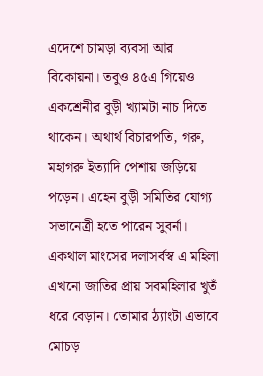এদেশে চামড়া ব্যবসা আর বিকোয়না। তবুও ৪৫এ গিয়েও একশ্রেনীর বুড়ী খ্যামটা নাচ দিতে থাকেন। অথার্থ বিচারপতি, গরু, মহাগরু ইত্যাদি পেশায় জড়িয়ে পড়েন। এহেন বুড়ী সমিতির যোগ্য সভানেত্রী হতে পারেন সুবর্না। একথাল মাংসের দলাসর্বস্ব এ মহিলা এখনো জাতির প্রায় সবমহিলার খুতঁ ধরে বেড়ান। তোমার ঠ্যাংটা এভাবে মোচড়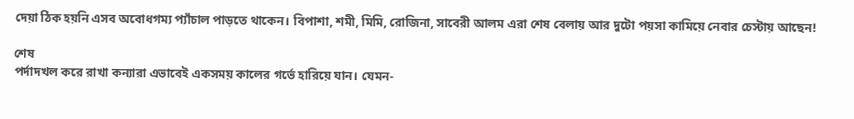দেয়া ঠিক হয়নি এসব অবোধগম্য প্যাঁচাল পাড়তে থাকেন। বিপাশা, শমী, মিমি, রোজিনা, সাবেরী আলম এরা শেষ বেলায় আর দুটো পয়সা কামিয়ে নেবার চেস্টায় আছেন!

শেষ
পর্দাদখল করে রাখা কন্যারা এভাবেই একসময় কালের গর্ভে হারিয়ে যান। যেমন-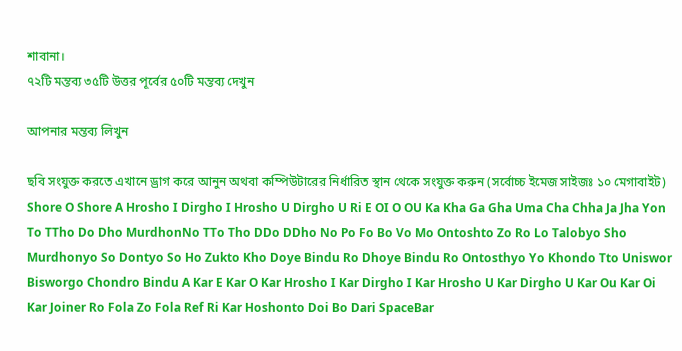শাবানা।
৭২টি মন্তব্য ৩৫টি উত্তর পূর্বের ৫০টি মন্তব্য দেখুন

আপনার মন্তব্য লিখুন

ছবি সংযুক্ত করতে এখানে ড্রাগ করে আনুন অথবা কম্পিউটারের নির্ধারিত স্থান থেকে সংযুক্ত করুন (সর্বোচ্চ ইমেজ সাইজঃ ১০ মেগাবাইট)
Shore O Shore A Hrosho I Dirgho I Hrosho U Dirgho U Ri E OI O OU Ka Kha Ga Gha Uma Cha Chha Ja Jha Yon To TTho Do Dho MurdhonNo TTo Tho DDo DDho No Po Fo Bo Vo Mo Ontoshto Zo Ro Lo Talobyo Sho Murdhonyo So Dontyo So Ho Zukto Kho Doye Bindu Ro Dhoye Bindu Ro Ontosthyo Yo Khondo Tto Uniswor Bisworgo Chondro Bindu A Kar E Kar O Kar Hrosho I Kar Dirgho I Kar Hrosho U Kar Dirgho U Kar Ou Kar Oi Kar Joiner Ro Fola Zo Fola Ref Ri Kar Hoshonto Doi Bo Dari SpaceBar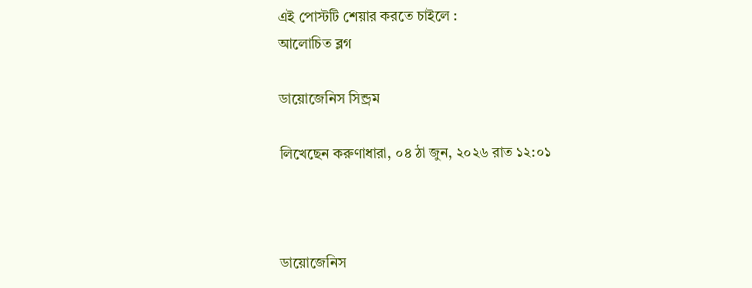এই পোস্টটি শেয়ার করতে চাইলে :
আলোচিত ব্লগ

ডায়োজেনিস সিন্ড্রম

লিখেছেন করুণাধারা, ০৪ ঠা জুন, ২০২৬ রাত ১২:০১



ডায়োজেনিস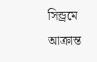সিন্ড্রমে আক্রান্ত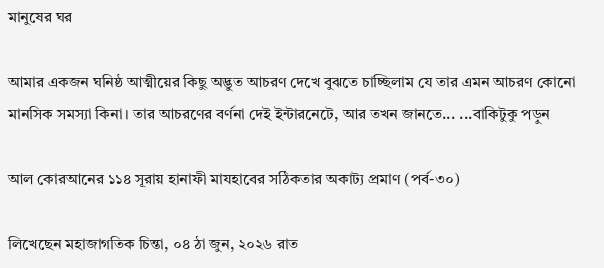মানুষের ঘর

আমার একজন ঘনিষ্ঠ আত্মীয়ের কিছু অদ্ভুত আচরণ দেখে বুঝতে চাচ্ছিলাম যে তার এমন আচরণ কোনো মানসিক সমস্যা কিনা। তার আচরণের বর্ণনা দেই ইন্টারনেটে, আর তখন জানতে... ...বাকিটুকু পড়ুন

আল কোরআনের ১১৪ সূরায় হানাফী মাযহাবের সঠিকতার অকাট্য প্রমাণ (পর্ব-৩০)

লিখেছেন মহাজাগতিক চিন্তা, ০৪ ঠা জুন, ২০২৬ রাত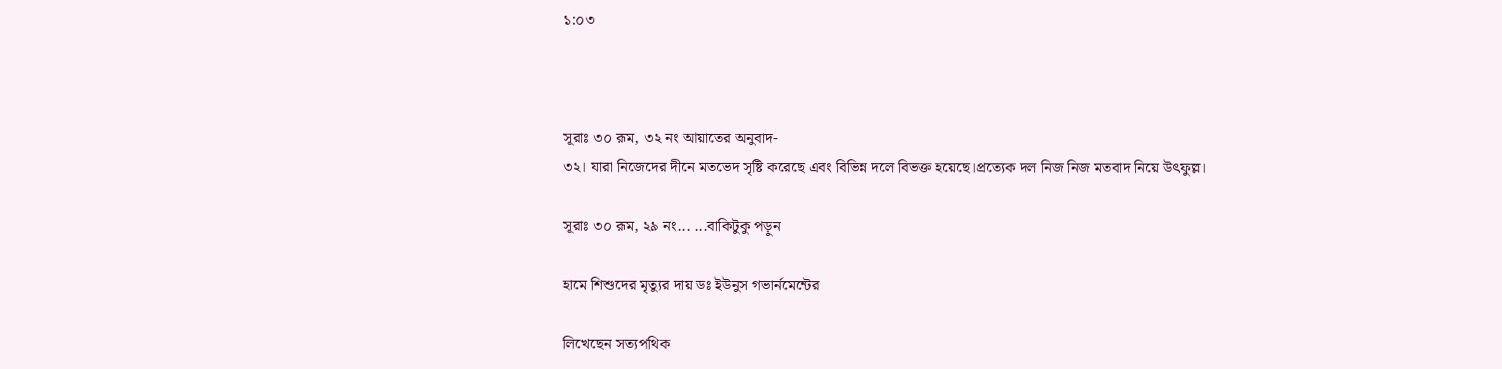১:০৩



সূরাঃ ৩০ রূম, ৩২ নং আয়াতের অনুবাদ-
৩২। যারা নিজেদের দীনে মতভেদ সৃষ্টি করেছে এবং বিভিন্ন দলে বিভক্ত হয়েছে।প্রত্যেক দল নিজ নিজ মতবাদ নিয়ে উৎফুল্ল।

সূরাঃ ৩০ রূম, ২৯ নং... ...বাকিটুকু পড়ুন

হামে শিশুদের মৃত্যুর দায় ডঃ ইউনুস গভার্নমেন্টের

লিখেছেন সত্যপথিক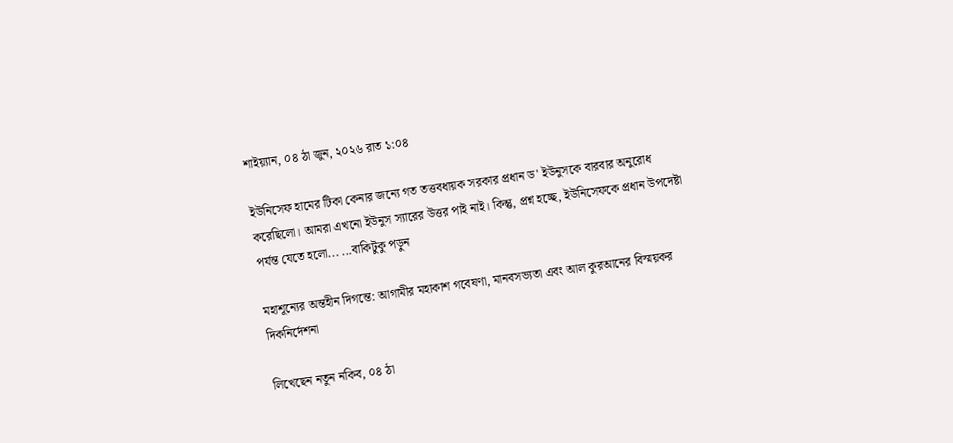শাইয়্যান, ০৪ ঠা জুন, ২০২৬ রাত ১:০৪

ইউনিসেফ হামের টিকা কেনার জন্যে গত তত্তবধায়ক সরকার প্রধান ড' ইউনুসকে বারবার অনুরোধ করেছিলো। আমরা এখনো ইউনুস স্যারের উত্তর পাই নাই। কিন্তু, প্রশ্ন হচ্ছে, ইউনিসেফকে প্রধান উপদেষ্টা পর্যন্ত যেতে হলো... ...বাকিটুকু পড়ুন

মহাশূন্যের অন্তহীন দিগন্তে: আগামীর মহাকাশ গবেষণা, মানবসভ্যতা এবং আল কুরআনের বিস্ময়কর দিকনির্দেশনা

লিখেছেন নতুন নকিব, ০৪ ঠা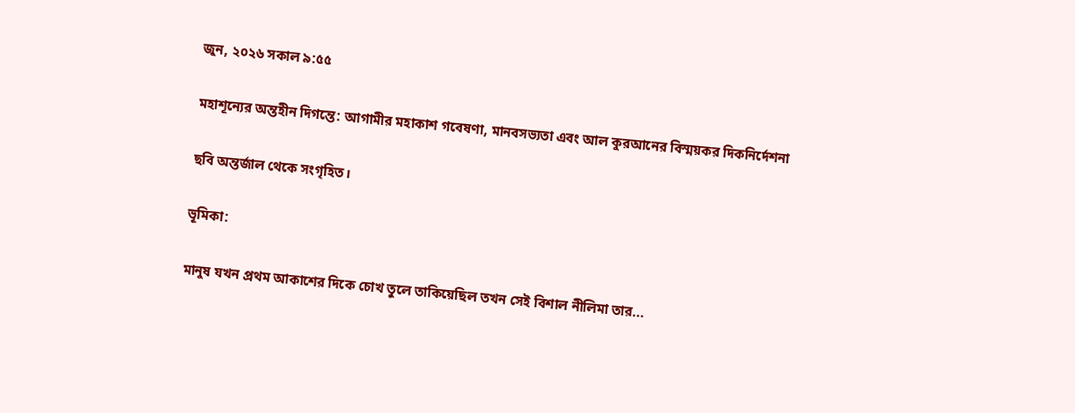জুন, ২০২৬ সকাল ৯:৫৫

মহাশূন্যের অন্তহীন দিগন্তে: আগামীর মহাকাশ গবেষণা, মানবসভ্যতা এবং আল কুরআনের বিস্ময়কর দিকনির্দেশনা

ছবি অন্তর্জাল থেকে সংগৃহিত।

ভূমিকা:

মানুষ যখন প্রথম আকাশের দিকে চোখ তুলে তাকিয়েছিল তখন সেই বিশাল নীলিমা তার...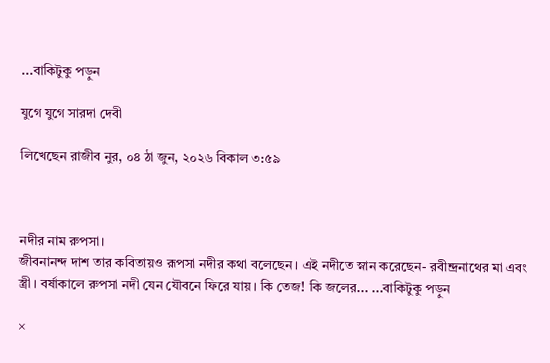...বাকিটুকু পড়ুন

যুগে যুগে সারদা দেবী

লিখেছেন রাজীব নুর, ০৪ ঠা জুন, ২০২৬ বিকাল ৩:৫৯



নদীর নাম রুপসা।
জীবনানন্দ দাশ তার কবিতায়ও রূপসা নদীর কথা বলেছেন। এই নদীতে স্নান করেছেন- রবীন্দ্রনাথের মা এবং স্ত্রী। বর্ষাকালে রুপসা নদী যেন যৌবনে ফিরে যায়। কি তেজ! কি জলের... ...বাকিটুকু পড়ুন

×